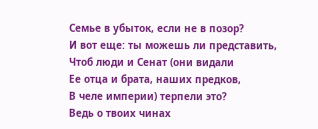Семье в убыток, если не в позор?
И вот еще: ты можешь ли представить,
Чтоб люди и Сенат (они видали
Ее отца и брата, наших предков,
В челе империи) терпели это?
Ведь о твоих чинах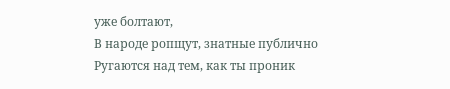уже болтают,
В народе ропщут, знатные публично
Ругаются над тем, как ты проник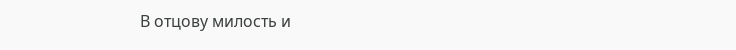В отцову милость и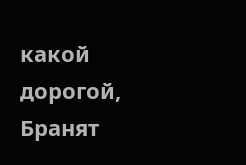какой дорогой,
Бранят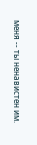меня -- ты ненавистен им.